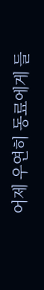어제 우연히 동료에게 들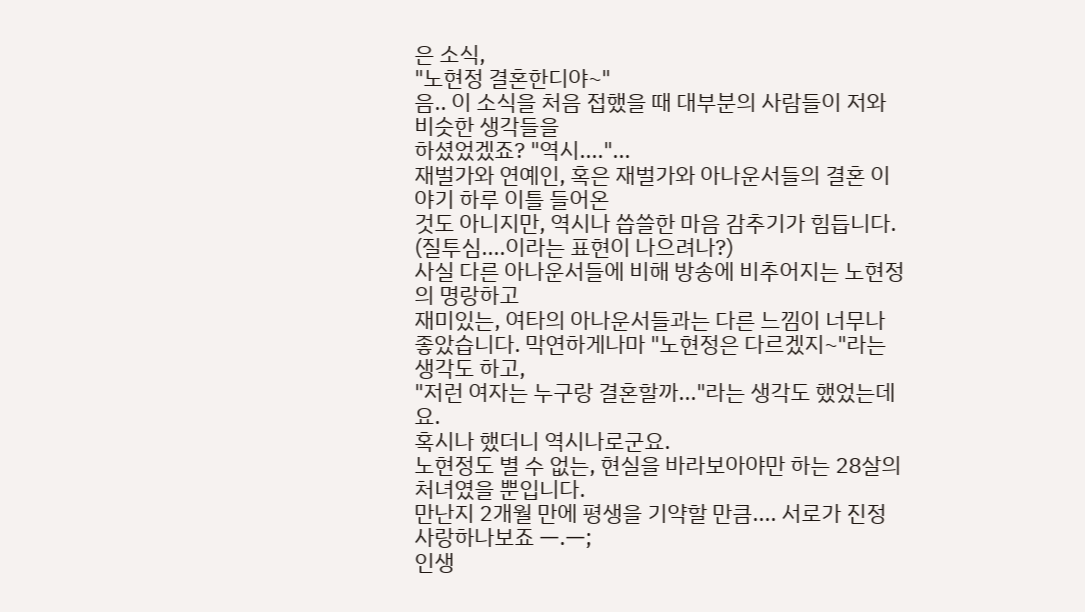은 소식,
"노현정 결혼한디야~"
음.. 이 소식을 처음 접했을 때 대부분의 사람들이 저와 비슷한 생각들을
하셨었겠죠? "역시...."...
재벌가와 연예인, 혹은 재벌가와 아나운서들의 결혼 이야기 하루 이틀 들어온
것도 아니지만, 역시나 씁쓸한 마음 감추기가 힘듭니다. (질투심....이라는 표현이 나으려나?)
사실 다른 아나운서들에 비해 방송에 비추어지는 노현정의 명랑하고
재미있는, 여타의 아나운서들과는 다른 느낌이 너무나
좋았습니다. 막연하게나마 "노현정은 다르겠지~"라는 생각도 하고,
"저런 여자는 누구랑 결혼할까..."라는 생각도 했었는데요.
혹시나 했더니 역시나로군요.
노현정도 별 수 없는, 현실을 바라보아야만 하는 28살의 처녀였을 뿐입니다.
만난지 2개월 만에 평생을 기약할 만큼.... 서로가 진정 사랑하나보죠 ㅡ.ㅡ;
인생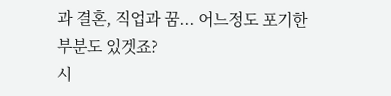과 결혼, 직업과 꿈... 어느정도 포기한 부분도 있겟죠?
시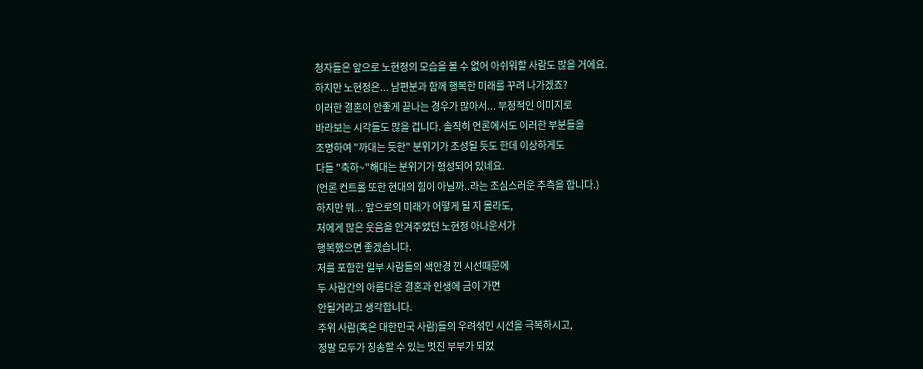청자들은 앞으로 노현정의 모습을 볼 수 없어 아쉬워할 사람도 많을 거에요.
하지만 노현정은... 남편분과 함께 행복한 미래를 꾸려 나가겠죠?
이러한 결혼이 안좋게 끝나는 경우가 많아서... 부정적인 이미지로
바라보는 시각들도 많을 겁니다. 솔직히 언론에서도 이러한 부분들을
조명하여 "까대는 듯한" 분위기가 조성될 듯도 한데 이상하게도
다들 "축하~"해대는 분위기가 형성되어 있네요.
(언론 컨트롤 또한 현대의 힘이 아닐까..라는 조심스러운 추측을 합니다.)
하지만 뭐... 앞으로의 미래가 어떻게 될 지 몰라도,
저에게 많은 웃음을 안겨주었던 노현정 아나운서가
행복했으면 좋겠습니다.
저를 포함한 일부 사람들의 색안경 낀 시선때문에
두 사람간의 아름다운 결혼과 인생에 금이 가면
안될거라고 생각합니다.
주위 사람(혹은 대한민국 사람)들의 우려섞인 시선을 극복하시고,
정말 모두가 칭송할 수 있는 멋진 부부가 되었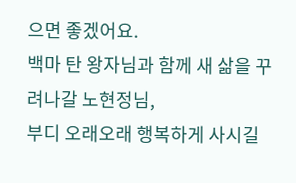으면 좋겠어요.
백마 탄 왕자님과 함께 새 삶을 꾸려나갈 노현정님,
부디 오래오래 행복하게 사시길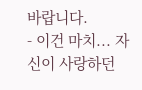바랍니다.
- 이건 마치... 자신이 사랑하던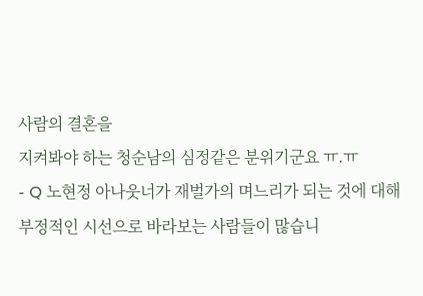사람의 결혼을
지켜봐야 하는 청순남의 심정같은 분위기군요 ㅠ.ㅠ
- Q 노현정 아나웃너가 재벌가의 며느리가 되는 것에 대해 부정적인 시선으로 바라보는 사람들이 많습니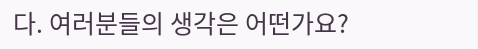다. 여러분들의 생각은 어떤가요?